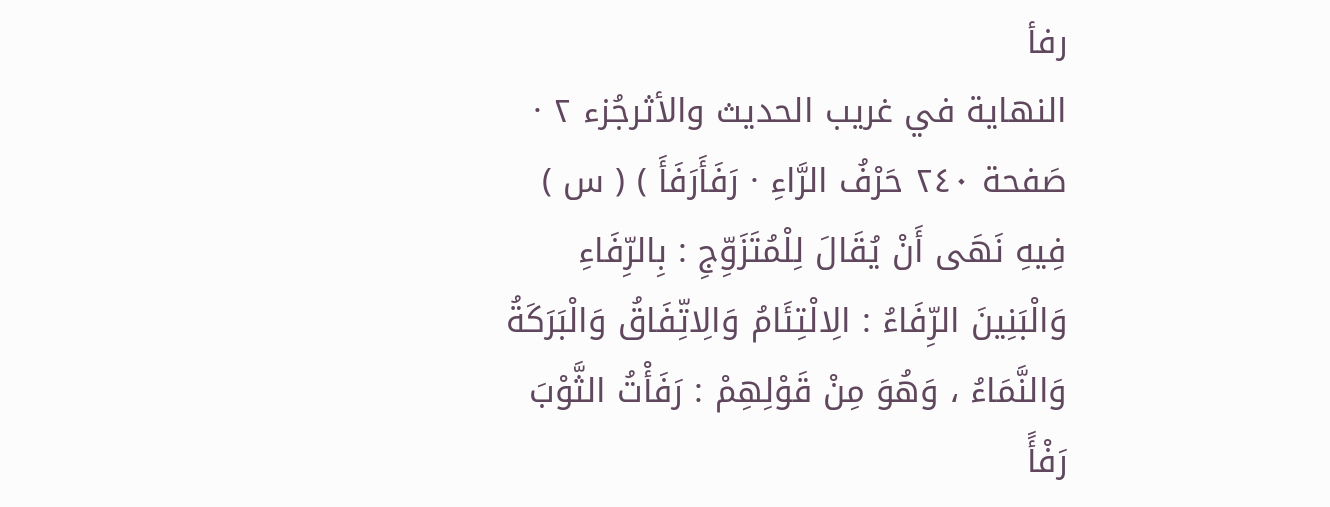رفأ
النهاية في غريب الحديث والأثرجُزء ٢ · صَفحة ٢٤٠ حَرْفُ الرَّاءِ · رَفَأَرَفَأَ ) ( س ) فِيهِ نَهَى أَنْ يُقَالَ لِلْمُتَزَوِّجِ : بِالرِّفَاءِ وَالْبَنِينَ الرِّفَاءُ : الِالْتِئَامُ وَالِاتِّفَاقُ وَالْبَرَكَةُ وَالنَّمَاءُ ، وَهُوَ مِنْ قَوْلِهِمْ : رَفَأْتُ الثَّوْبَ رَفْأً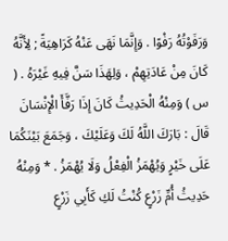وَرَفَوْتُهُ رَفْوًا . وَإِنَّمَا نَهَى عَنْهُ كَرَاهِيَةً ; لِأَنَّهُ كَانَ مِنْ عَادَتِهِمْ ، وَلِهَذَا سَنَّ فِيهِ غَيْرَهُ . ( س ) وَمِنْهُ الْحَدِيثُ كَانَ إِذَا رَفَّأَ الْإِنْسَانَ قَالَ : بَارَكَ اللَّهُ لَكَ وَعَلَيْكَ ، وَجَمَعَ بَيْنَكُمَا عَلَى خَيْرٍ وَيُهْمَزُ الْفِعْلُ وَلَا يُهْمَزُ . * وَمِنْهُ حَدِيثُ أُمِّ زَرْعٍ كُنْتُ لَكِ كَأَبِي زَرْعٍ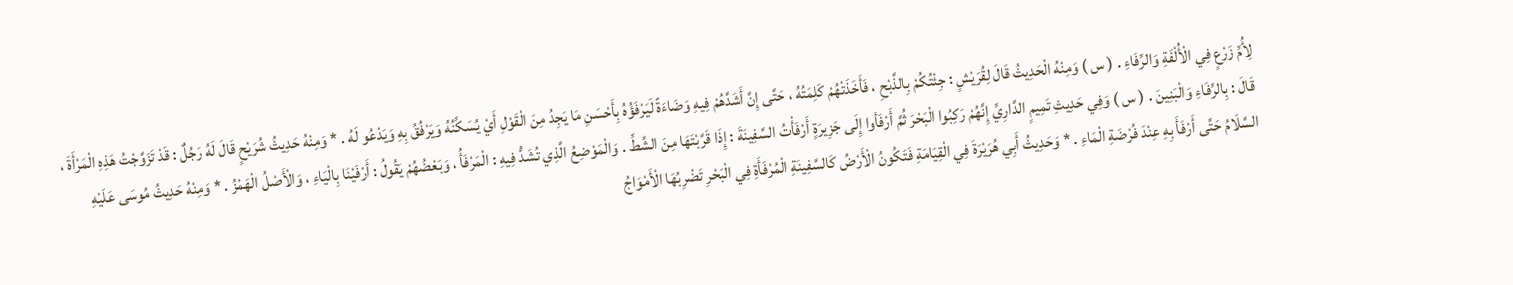لِأُمِّ زَرْعٍ فِي الْأُلْفَةِ وَالرِّفَاءِ . ( س ) وَمِنْهُ الْحَدِيثُ قَالَ لِقُرَيْشٍ : جِئْتُكُمْ بِالذَّبْحِ ، فَأَخَذَتْهُمْ كَلِمَتُهُ ، حَتَّى إِنَّ أَشَدَّهُمْ فِيهِ وَضَاءَةً لَيَرْفَؤُهُ بِأَحْسَنِ مَا يَجِدُ مِنَ الْقَوْلِ أَيْ يُسَكِّنُهُ وَيَرْفُقُ بِهِ وَيَدْعُو لَهُ . * وَمِنْهُ حَدِيثُ شُرَيْحٍ قَالَ لَهُ رَجُلٌ : قَدْ تَزَوَّجْتُ هَذِهِ الْمَرْأَةَ ، قَالَ : بِالرِّفَاءِ وَالْبَنِينَ . ( س ) وَفِي حَدِيثِ تَمِيمٍ الدَّارِيِّ إِنَّهُمْ رَكِبُوا الْبَحْرَ ثُمَّ أَرْفَأوا إِلَى جَزِيرَةٍ أَرْفَأْتُ السَّفِينَةَ : إِذَا قَرَّبْتَهَا مِنَ الشَّطِّ . وَالْمَوْضِعُ الَّذِي تُشَدُّ فِيهِ : الْمَرْفَأُ ، وَبَعْضُهُمْ يَقُولُ : أَرْفَيْنَا بِالْيَاءِ ، وَالْأَصْلُ الْهَمْزُ . * وَمِنْهُ حَدِيثُ مُوسَى عَلَيْهِ السَّلَامُ حَتَّى أَرْفَأَ بِهِ عِنْدَ فُرْضَةِ الْمَاءِ . * وَحَدِيثُ أَبِي هُرَيْرَةَ فِي الْقِيَامَةِ فَتَكُونُ الْأَرْضُ كَالسَّفِينَةِ الْمُرْفَأَةِ فِي الْبَحْرِ تَضْرِبُهَا الْأَمْوَاجُ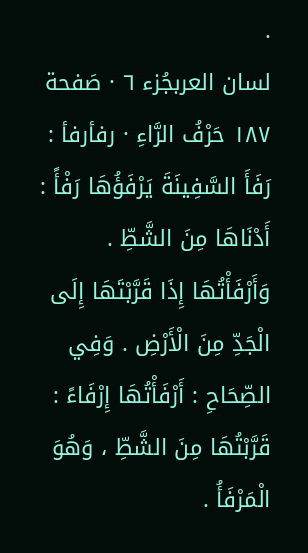.
لسان العربجُزء ٦ · صَفحة ١٨٧ حَرْفُ الرَّاءِ · رفأرفأ : رَفَأَ السَّفِينَةَ يَرْفَؤُهَا رَفْأً : أَدْنَاهَا مِنَ الشَّطِّ . وَأَرْفَأْتُهَا إِذَا قَرَّبْتَهَا إِلَى الْجَدِّ مِنَ الْأَرْضِ . وَفِي الصِّحَاحِ : أَرْفَأْتُهَا إِرْفَاءً : قَرَّبْتُهَا مِنَ الشَّطِّ ، وَهُوَ الْمَرْفَأُ .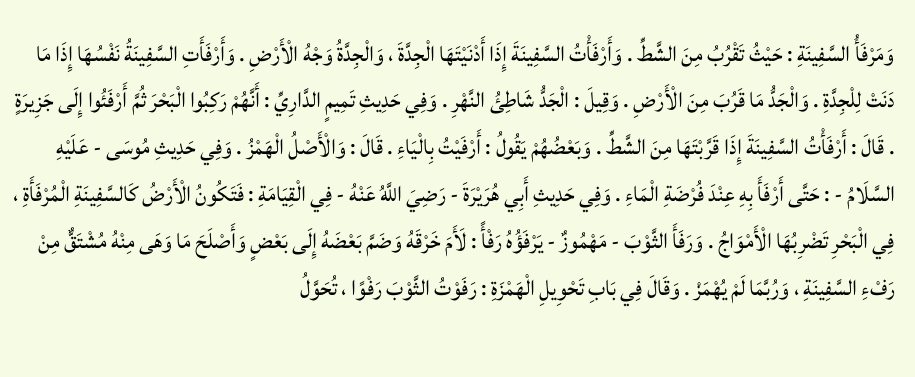وَمَرْفَأُ السَّفِينَةِ : حَيْثُ تَقْرُبُ مِنَ الشَّطِّ . وَأَرْفَأْتُ السَّفِينَةَ إِذَا أَدْنَيْتَهَا الْجِدَّةَ ، وَالْجِدَّةُ وَجْهُ الْأَرْضِ . وَأَرْفَأَتِ السَّفِينَةُ نَفْسُهَا إِذَا مَا دَنَتْ لِلْجِدَّةِ . وَالْجَدُّ مَا قَرُبَ مِنَ الْأَرْضِ . وَقِيلَ : الْجَدُّ شَاطِئُ النَّهْرِ . وَفِي حَدِيثِ تَمِيمٍ الدَّارِيِّ : أَنَّهُمْ رَكِبُوا الْبَحْرَ ثُمَّ أَرْفَئُوا إِلَى جَزِيرَةٍ . قَالَ : أَرْفَأْتُ السَّفِينَةَ إِذَا قَرَّبْتَهَا مِنَ الشَّطِّ . وَبَعْضُهُمْ يَقُولُ : أَرْفَيْتُ بِالْيَاءِ . قَالَ : وَالْأَصْلُ الْهَمْزُ . وَفِي حَدِيثِ مُوسَى - عَلَيْهِ السَّلَامُ - : حَتَّى أَرْفَأَ بِهِ عِنْدَ فُرْضَةِ الْمَاءِ . وَفِي حَدِيثِ أَبِي هُرَيْرَةَ - رَضِيَ اللَّهُ عَنْهُ - فِي الْقِيَامَةِ : فَتَكُونُ الْأَرْضُ كَالسَّفِينَةِ الْمُرْفَأَةِ ، فِي الْبَحْرِ تَضْرِبُهَا الْأَمْوَاجُ . وَرَفَأَ الثَّوْبَ - مَهْمُوزٌ - يَرْفَؤُهُ رَفْأً : لَأَمَ خَرْقَهُ وَضَمَّ بَعْضَهُ إِلَى بَعْضٍ وَأَصْلَحَ مَا وَهَى مِنْهُ مُشْتَقٌّ مِنْ رَفْءِ السَّفِينَةِ ، وَرُبَّمَا لَمْ يُهْمَزْ . وَقَالَ فِي بَابِ تَحْوِيلِ الْهَمْزَةِ : رَفَوْتُ الثَّوْبَ رَفْوًا ، تُحَوَّلُ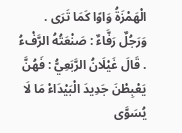الْهَمْزَةُ وَاوًا كَمَا تَرَى . وَرَجُلٌ رَفَّاءٌ : صَنْعَتُهُ الرَّفْءُ . قَالَ غَيْلَانُ الرَّبَعِيُّ : فَهُنَّ يَعْبِطْنَ جَدِيدَ الْبَيْدَاءْ مَا لَا يُسَوَّى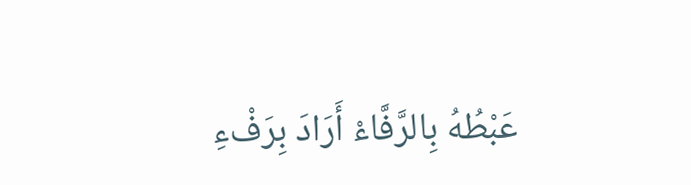عَبْطُهُ بِالرَّفَّاءْ أَرَادَ بِرَفْءِ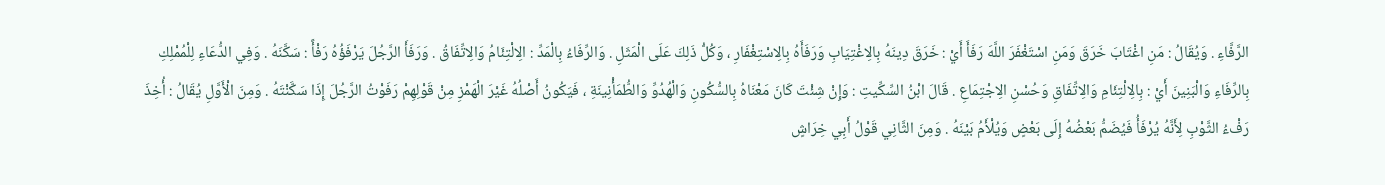الرَّفَّاءِ . وَيُقَالُ : مَنِ اغْتَابَ خَرَقَ وَمَنِ اسْتَغْفَرَ اللَّهَ رَفَأَ أَيْ : خَرَقَ دِينَهُ بِالِاغْتِيَابِ وَرَفَأَهُ بِالِاسْتِغْفَارِ ، وَكُلُّ ذَلِكَ عَلَى الْمَثَلِ . وَالرِّفَاءُ بِالْمَدِّ : الِالْتِئَامُ وَالِاتِّفَاقُ . وَرَفَأَ الرَّجُلَ يَرْفَؤُهُ رَفْأً : سَكَّنَهُ . وَفِي الدُّعَاءِ لِلْمُمْلِكِ بِالرِّفَاءِ وَالْبَنِينَ أَيْ : بِالِالْتِئَامِ وَالِاتِّفَاقِ وَحُسْنِ الِاجْتِمَاعِ . قَالَ ابْنُ السِّكِّيتِ : وَإِنْ شِئْتَ كَانَ مَعْنَاهُ بِالسُّكُونِ وَالْهُدُوِّ وَالطُّمَأْنِينَةِ ، فَيَكُونُ أَصْلُهُ غَيْرَ الْهَمْزِ مِنْ قَوْلِهِمْ رَفَوْتُ الرَّجُلَ إِذَا سَكَّنْتَهُ . وَمِنَ الْأَوَّلِ يُقَالُ : أُخِذَ رَفْءُ الثَّوْبِ لِأَنَّهُ يُرْفَأُ فَيُضَمُّ بَعْضُهُ إِلَى بَعْضٍ وَيُلْأَمُ بَيْنَهُ . وَمِنَ الثَّانِي قَوْلُ أَبِي خِرَاشٍ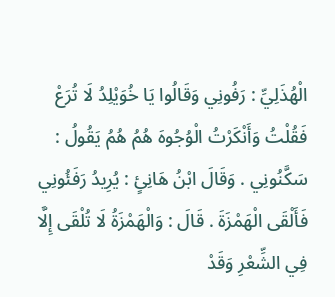الْهُذَلِيِّ : رَفُونِي وَقَالُوا يَا خُوَيْلِدُ لَا تُرَعْ فَقُلْتُ وَأَنْكَرْتُ الْوُجُوهَ هُمُ هُمُ يَقُولُ : سَكَّنُونِي . وَقَالَ ابْنُ هَانِئٍ : يُرِيدُ رَفَئُونِي فَأَلْقَى الْهَمْزَةَ . قَالَ : وَالْهَمْزَةُ لَا تُلْقَى إِلَّا فِي الشِّعْرِ وَقَدْ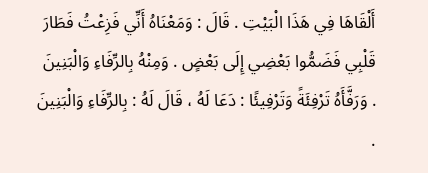أَلْقَاهَا فِي هَذَا الْبَيْتِ . قَالَ : وَمَعْنَاهُ أَنِّي فَزِعْتُ فَطَارَ قَلْبِي فَضَمُّوا بَعْضِي إِلَى بَعْضٍ . وَمِنْهُ بِالرِّفَاءِ وَالْبَنِينَ . وَرَفَّأَهُ تَرْفِئَةً وَتَرْفِيئًا : دَعَا لَهُ ، قَالَ لَهُ : بِالرِّفَاءِ وَالْبَنِينَ .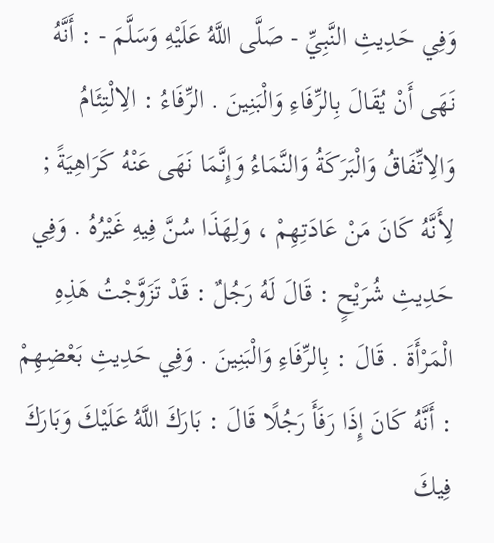وَفِي حَدِيثِ النَّبِيِّ - صَلَّى اللَّهُ عَلَيْهِ وَسَلَّمَ - : أَنَّهُ نَهَى أَنْ يُقَالَ بِالرِّفَاءِ وَالْبَنِينَ . الرِّفَاءُ : الِالْتِئَامُ وَالِاتِّفَاقُ وَالْبَرَكَةُ وَالنَّمَاءُ وَإِنَّمَا نَهَى عَنْهُ كَرَاهِيَةً ; لِأَنَّهُ كَانَ مَنْ عَادَتِهِمْ ، وَلِهَذَا سُنَّ فِيهِ غَيْرُهُ . وَفِي حَدِيثِ شُرَيْحٍ : قَالَ لَهُ رَجُلٌ : قَدْ تَزَوَّجْتُ هَذِهِ الْمَرْأَةَ . قَالَ : بِالرِّفَاءِ وَالْبَنِينَ . وَفِي حَدِيثِ بَعْضِهِمْ : أَنَّهُ كَانَ إِذَا رَفَأَ رَجُلًا قَالَ : بَارَكَ اللَّهُ عَلَيْكَ وَبَارَكَ فِيكَ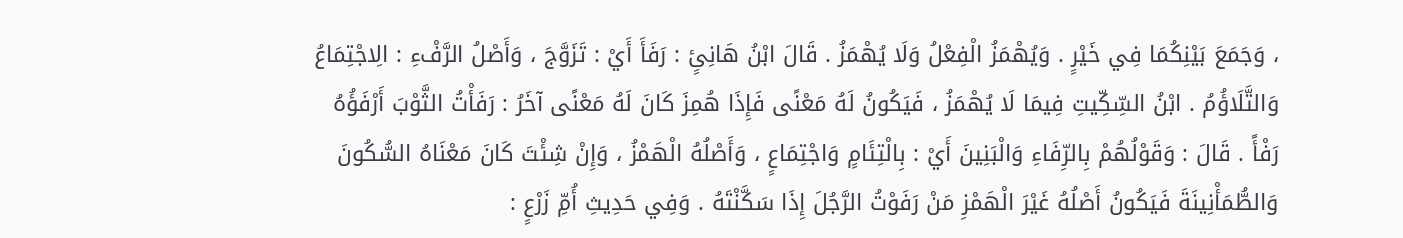، وَجَمَعَ بَيْنِكُمَا فِي خَيْرٍ . وَيُهْمَزُ الْفِعْلُ وَلَا يُهْمَزُ . قَالَ ابْنُ هَانِئٍ : رَفَأَ أَيْ : تَزَوَّجَ ، وَأَصْلُ الرَّفْءِ : الِاجْتِمَاعُ وَالتَّلَاؤُمُ . ابْنُ السِّكِّيتِ فِيمَا لَا يُهْمَزُ ، فَيَكُونُ لَهُ مَعْنًى فَإِذَا هُمِزَ كَانَ لَهُ مَعْنًى آخَرُ : رَفَأْتُ الثَّوْبَ أَرْفَؤُهُ رَفْأً . قَالَ : وَقَوْلُهُمْ بِالرِّفَاءِ وَالْبَنِينَ أَيْ : بِالْتِئَامٍ وَاجْتِمَاعٍ ، وَأَصْلُهُ الْهَمْزُ ، وَإِنْ شِئْتَ كَانَ مَعْنَاهُ السُّكُونَ وَالطُّمَأْنِينَةَ فَيَكُونُ أَصْلُهُ غَيْرَ الْهَمْزِ مَنْ رَفَوْتُ الرَّجُلَ إِذَا سَكَّنْتَهُ . وَفِي حَدِيثِ أُمِّ زَرْعٍ :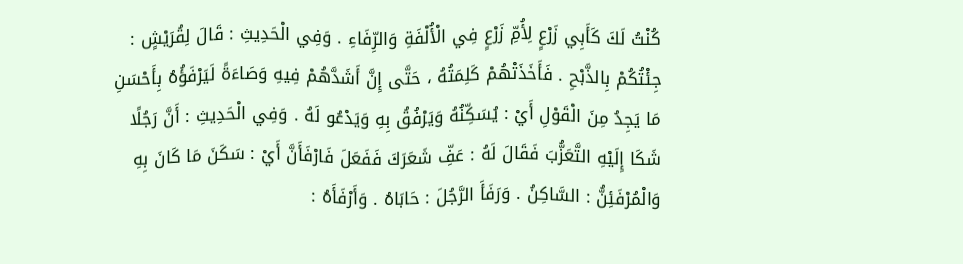كُنْتُ لَكَ كَأَبِي زَرْعٍ لِأُمِّ زَرْعٍ فِي الْأُلْفَةِ وَالرِّفَاءِ . وَفِي الْحَدِيثِ : قَالَ لِقُرَيْشٍ : جِئْتُكُمْ بِالذَّبْحِ . فَأَخَذَتْهُمْ كَلِمَتُهُ ، حَتَّى إِنَّ أَشَدَّهُمْ فِيهِ وَصَاءَةً لَيَرْفَؤُهُ بِأَحْسَنِ مَا يَجِدُ مِنَ الْقَوْلِ أَيْ : يُسَكِّنُهُ وَيَرْفُقُ بِهِ وَيَدْعُو لَهُ . وَفِي الْحَدِيثِ : أَنَّ رَجُلًا شَكَا إِلَيْهِ التَّعَزُّبَ فَقَالَ لَهُ : عَفِّ شَعَرَكَ فَفَعَلَ فَارْفَأَنَّ أَيْ : سَكَنَ مَا كَانَ بِهِ وَالْمُرْفَئِنُّ : السَّاكِنُ . وَرَفَأَ الرَّجُلَ : حَابَاهُ . وَأَرْفَأَهُ :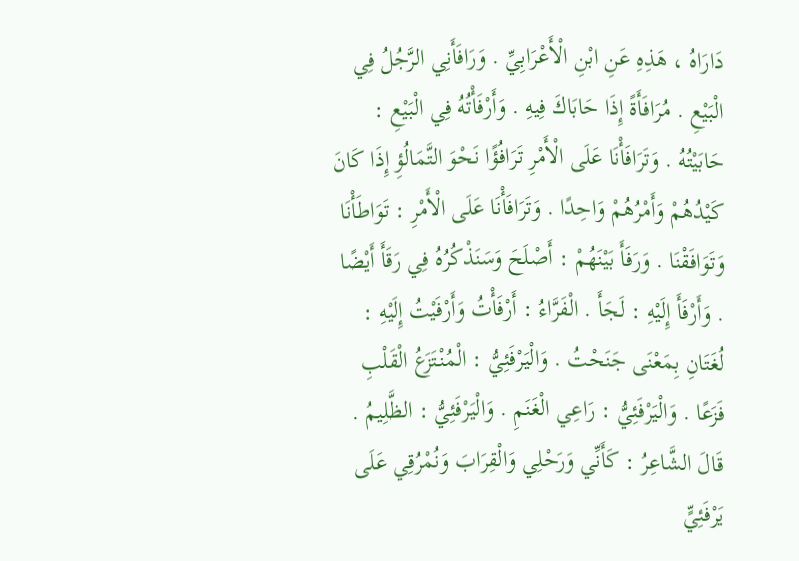دَارَاهُ ، هَذِهِ عَنِ ابْنِ الْأَعْرَابِيِّ . وَرَافَأَنِي الرَّجُلُ فِي الْبَيْعِ . مُرَافَأَةً إِذَا حَابَاكَ فِيهِ . وَأَرْفَأْتُهُ فِي الْبَيْعِ : حَابَيْتُهُ . وَتَرَافَأْنَا عَلَى الْأَمْرِ تَرَافُؤًا نَحْوَ التَّمَالُؤِ إِذَا كَانَ كَيْدُهُمْ وَأَمْرُهُمْ وَاحِدًا . وَتَرَافَأْنَا عَلَى الْأَمْرِ : تَوَاطَأْنَا وَتَوَافَقْنَا . وَرَفَأَ بَيْنَهُمْ : أَصْلَحَ وَسَنَذْكُرُهُ فِي رَقَأَ أَيْضًا . وَأَرْفَأَ إِلَيْهِ : لَجَأَ . الْفَرَّاءُ : أَرْفَأْتُ وَأَرْفَيْتُ إِلَيْهِ : لُغَتَانِ بِمَعْنَى جَنَحْتُ . وَالْيَرْفَئِيُّ : الْمُنْتَزَعُ الْقَلْبِ فَزَعًا . وَالْيَرْفَئِيُّ : رَاعِي الْغَنَمِ . وَالْيَرْفَئِيُّ : الظَّلِيمُ . قَالَ الشَّاعِرُ : كَأَنِّي وَرَحْلِي وَالْقِرَابَ وَنُمْرُقِي عَلَى يَرْفَئِيٍّ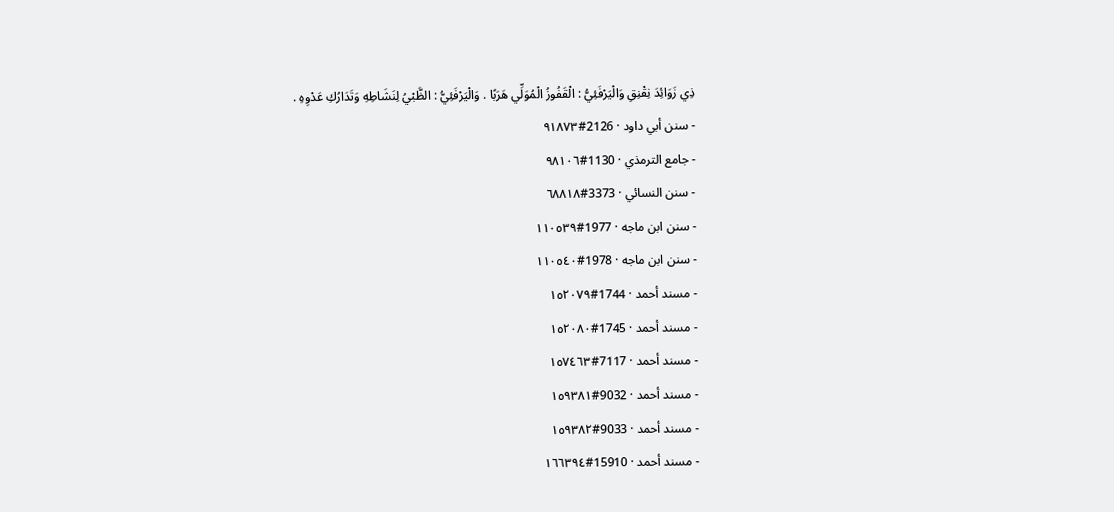ذِي زَوَائِدَ نِقْنِقِ وَالْيَرْفَئِيُّ : الْقَفُوزُ الْمُوَلِّي هَرَبًا . وَالْيَرْفَئِيُّ : الظَّبْيُ لِنَشَاطِهِ وَتَدَارُكِ عَدْوِهِ .
- سنن أبي داود · 2126#٩١٨٧٣
- جامع الترمذي · 1130#٩٨١٠٦
- سنن النسائي · 3373#٦٨٨١٨
- سنن ابن ماجه · 1977#١١٠٥٣٩
- سنن ابن ماجه · 1978#١١٠٥٤٠
- مسند أحمد · 1744#١٥٢٠٧٩
- مسند أحمد · 1745#١٥٢٠٨٠
- مسند أحمد · 7117#١٥٧٤٦٣
- مسند أحمد · 9032#١٥٩٣٨١
- مسند أحمد · 9033#١٥٩٣٨٢
- مسند أحمد · 15910#١٦٦٣٩٤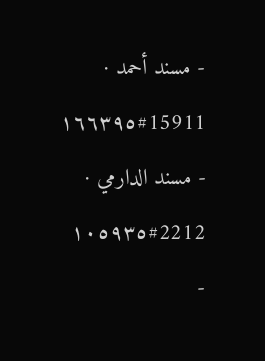- مسند أحمد · 15911#١٦٦٣٩٥
- مسند الدارمي · 2212#١٠٥٩٣٥
-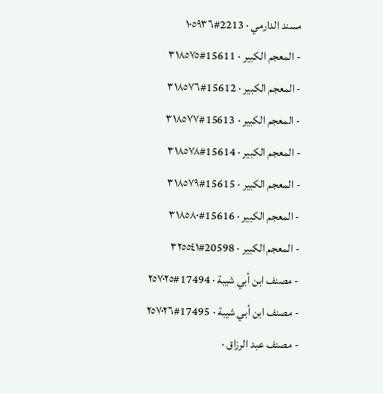مسند الدارمي · 2213#١٠٥٩٣٦
- المعجم الكبير · 15611#٣١٨٥٧٥
- المعجم الكبير · 15612#٣١٨٥٧٦
- المعجم الكبير · 15613#٣١٨٥٧٧
- المعجم الكبير · 15614#٣١٨٥٧٨
- المعجم الكبير · 15615#٣١٨٥٧٩
- المعجم الكبير · 15616#٣١٨٥٨٠
- المعجم الكبير · 20598#٣٢٥٥٤١
- مصنف ابن أبي شيبة · 17494#٢٥٧٠٢٥
- مصنف ابن أبي شيبة · 17495#٢٥٧٠٢٦
- مصنف عبد الرزاق ·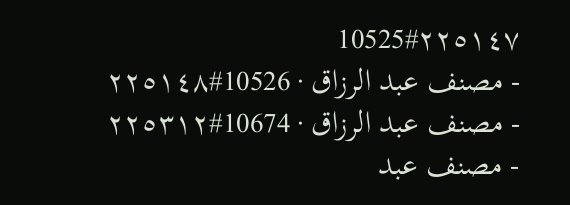10525#٢٢٥١٤٧
- مصنف عبد الرزاق · 10526#٢٢٥١٤٨
- مصنف عبد الرزاق · 10674#٢٢٥٣١٢
- مصنف عبد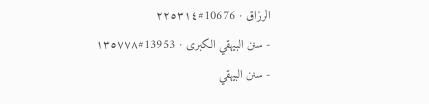الرزاق · 10676#٢٢٥٣١٤
- سنن البيهقي الكبرى · 13953#١٣٥٧٧٨
- سنن البيهقي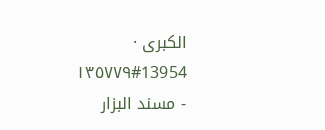الكبرى · 13954#١٣٥٧٧٩
- مسند البزار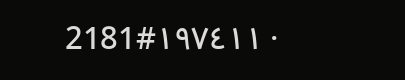· 2181#١٩٧٤١١